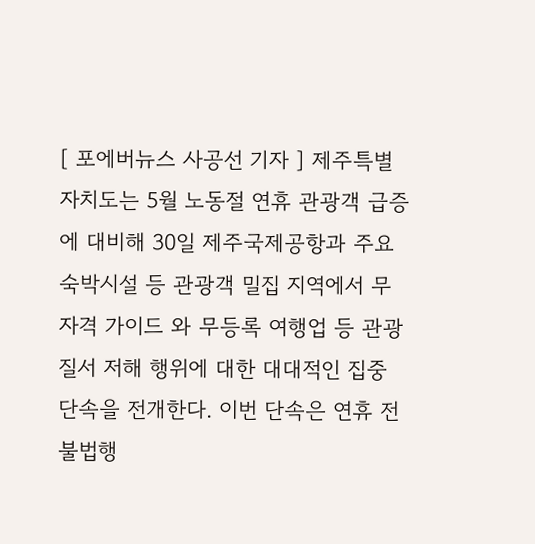[ 포에버뉴스 사공선 기자 ] 제주특별자치도는 5월 노동절 연휴 관광객 급증에 대비해 30일 제주국제공항과 주요 숙박시설 등 관광객 밀집 지역에서 무자격 가이드 와 무등록 여행업 등 관광질서 저해 행위에 대한 대대적인 집중 단속을 전개한다. 이번 단속은 연휴 전 불법행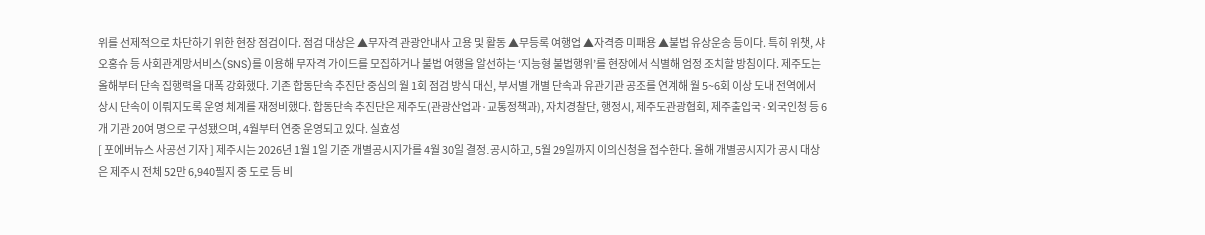위를 선제적으로 차단하기 위한 현장 점검이다. 점검 대상은 ▲무자격 관광안내사 고용 및 활동 ▲무등록 여행업 ▲자격증 미패용 ▲불법 유상운송 등이다. 특히 위챗, 샤오홍슈 등 사회관계망서비스(SNS)를 이용해 무자격 가이드를 모집하거나 불법 여행을 알선하는 ‘지능형 불법행위’를 현장에서 식별해 엄정 조치할 방침이다. 제주도는 올해부터 단속 집행력을 대폭 강화했다. 기존 합동단속 추진단 중심의 월 1회 점검 방식 대신, 부서별 개별 단속과 유관기관 공조를 연계해 월 5~6회 이상 도내 전역에서 상시 단속이 이뤄지도록 운영 체계를 재정비했다. 합동단속 추진단은 제주도(관광산업과·교통정책과), 자치경찰단, 행정시, 제주도관광협회, 제주출입국·외국인청 등 6개 기관 20여 명으로 구성됐으며, 4월부터 연중 운영되고 있다. 실효성
[ 포에버뉴스 사공선 기자 ] 제주시는 2026년 1월 1일 기준 개별공시지가를 4월 30일 결정․공시하고, 5월 29일까지 이의신청을 접수한다. 올해 개별공시지가 공시 대상은 제주시 전체 52만 6,940필지 중 도로 등 비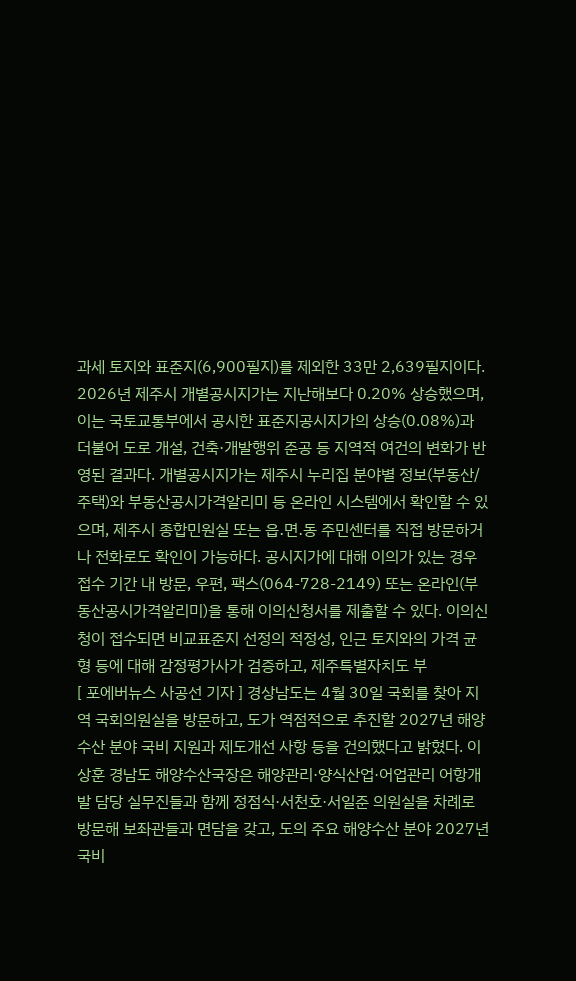과세 토지와 표준지(6,900필지)를 제외한 33만 2,639필지이다. 2026년 제주시 개별공시지가는 지난해보다 0.20% 상승했으며, 이는 국토교통부에서 공시한 표준지공시지가의 상승(0.08%)과 더불어 도로 개설, 건축·개발행위 준공 등 지역적 여건의 변화가 반영된 결과다. 개별공시지가는 제주시 누리집 분야별 정보(부동산/주택)와 부동산공시가격알리미 등 온라인 시스템에서 확인할 수 있으며, 제주시 종합민원실 또는 읍․면․동 주민센터를 직접 방문하거나 전화로도 확인이 가능하다. 공시지가에 대해 이의가 있는 경우 접수 기간 내 방문, 우편, 팩스(064-728-2149) 또는 온라인(부동산공시가격알리미)을 통해 이의신청서를 제출할 수 있다. 이의신청이 접수되면 비교표준지 선정의 적정성, 인근 토지와의 가격 균형 등에 대해 감정평가사가 검증하고, 제주특별자치도 부
[ 포에버뉴스 사공선 기자 ] 경상남도는 4월 30일 국회를 찾아 지역 국회의원실을 방문하고, 도가 역점적으로 추진할 2027년 해양수산 분야 국비 지원과 제도개선 사항 등을 건의했다고 밝혔다. 이상훈 경남도 해양수산국장은 해양관리·양식산업·어업관리 어항개발 담당 실무진들과 함께 정점식·서천호·서일준 의원실을 차례로 방문해 보좌관들과 면담을 갖고, 도의 주요 해양수산 분야 2027년 국비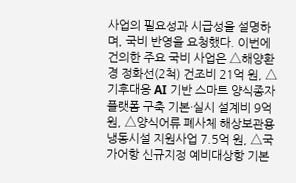사업의 필요성과 시급성을 설명하며, 국비 반영을 요청했다. 이번에 건의한 주요 국비 사업은 △해양환경 정화선(2척) 건조비 21억 원, △기후대응 AI 기반 스마트 양식종자 플랫폼 구축 기본·실시 설계비 9억 원, △양식어류 폐사체 해상보관용 냉동시설 지원사업 7.5억 원, △국가어항 신규지정 예비대상항 기본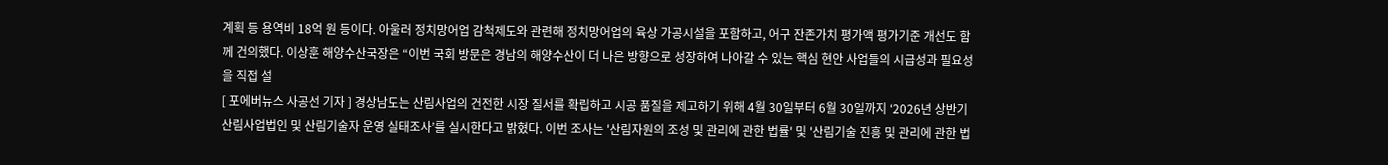계획 등 용역비 18억 원 등이다. 아울러 정치망어업 감척제도와 관련해 정치망어업의 육상 가공시설을 포함하고, 어구 잔존가치 평가액 평가기준 개선도 함께 건의했다. 이상훈 해양수산국장은 “이번 국회 방문은 경남의 해양수산이 더 나은 방향으로 성장하여 나아갈 수 있는 핵심 현안 사업들의 시급성과 필요성을 직접 설
[ 포에버뉴스 사공선 기자 ] 경상남도는 산림사업의 건전한 시장 질서를 확립하고 시공 품질을 제고하기 위해 4월 30일부터 6월 30일까지 ‘2026년 상반기 산림사업법인 및 산림기술자 운영 실태조사’를 실시한다고 밝혔다. 이번 조사는 '산림자원의 조성 및 관리에 관한 법률' 및 '산림기술 진흥 및 관리에 관한 법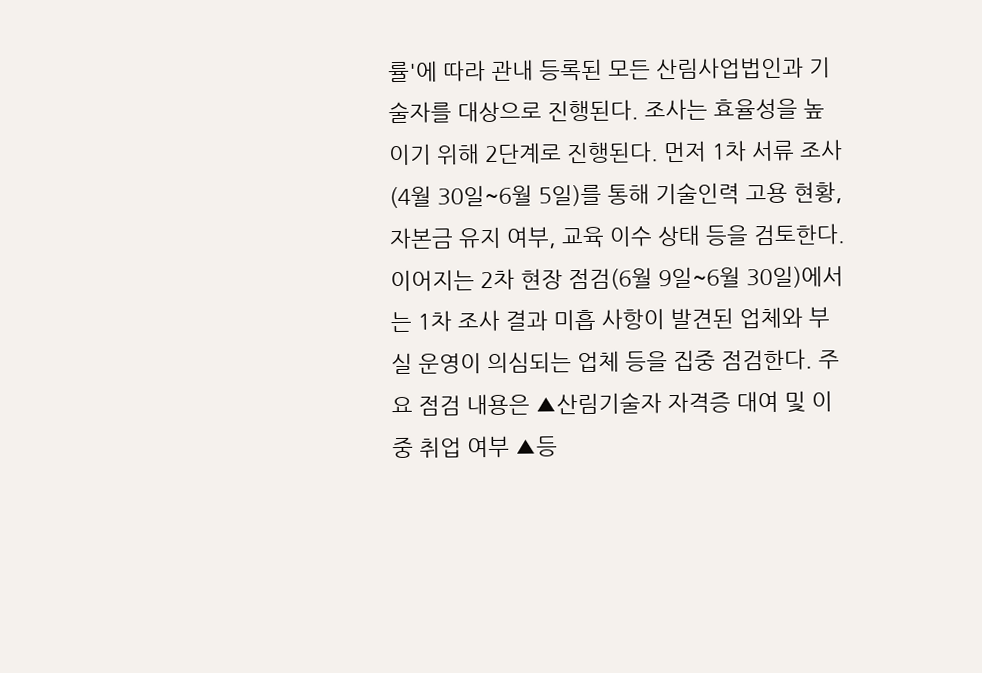률'에 따라 관내 등록된 모든 산림사업법인과 기술자를 대상으로 진행된다. 조사는 효율성을 높이기 위해 2단계로 진행된다. 먼저 1차 서류 조사(4월 30일~6월 5일)를 통해 기술인력 고용 현황, 자본금 유지 여부, 교육 이수 상태 등을 검토한다. 이어지는 2차 현장 점검(6월 9일~6월 30일)에서는 1차 조사 결과 미흡 사항이 발견된 업체와 부실 운영이 의심되는 업체 등을 집중 점검한다. 주요 점검 내용은 ▲산림기술자 자격증 대여 및 이중 취업 여부 ▲등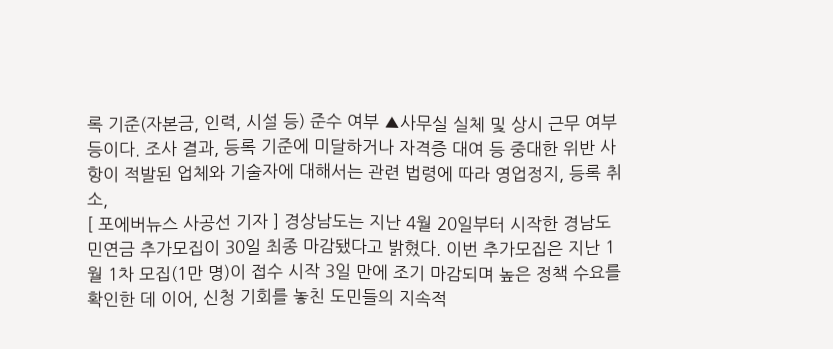록 기준(자본금, 인력, 시설 등) 준수 여부 ▲사무실 실체 및 상시 근무 여부 등이다. 조사 결과, 등록 기준에 미달하거나 자격증 대여 등 중대한 위반 사항이 적발된 업체와 기술자에 대해서는 관련 법령에 따라 영업정지, 등록 취소,
[ 포에버뉴스 사공선 기자 ] 경상남도는 지난 4월 20일부터 시작한 경남도민연금 추가모집이 30일 최종 마감됐다고 밝혔다. 이번 추가모집은 지난 1월 1차 모집(1만 명)이 접수 시작 3일 만에 조기 마감되며 높은 정책 수요를 확인한 데 이어, 신청 기회를 놓친 도민들의 지속적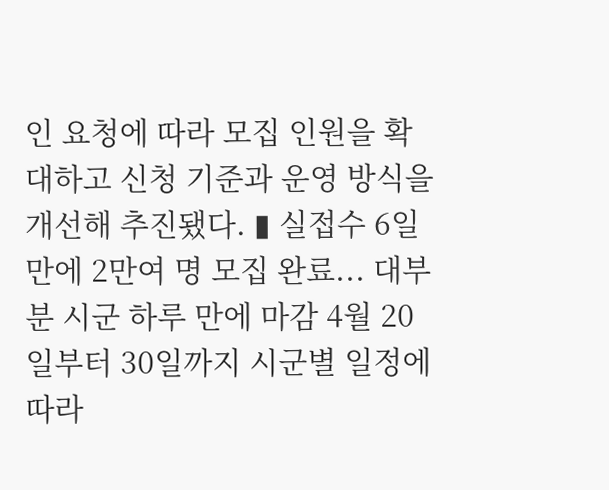인 요청에 따라 모집 인원을 확대하고 신청 기준과 운영 방식을 개선해 추진됐다. ▮ 실접수 6일 만에 2만여 명 모집 완료... 대부분 시군 하루 만에 마감 4월 20일부터 30일까지 시군별 일정에 따라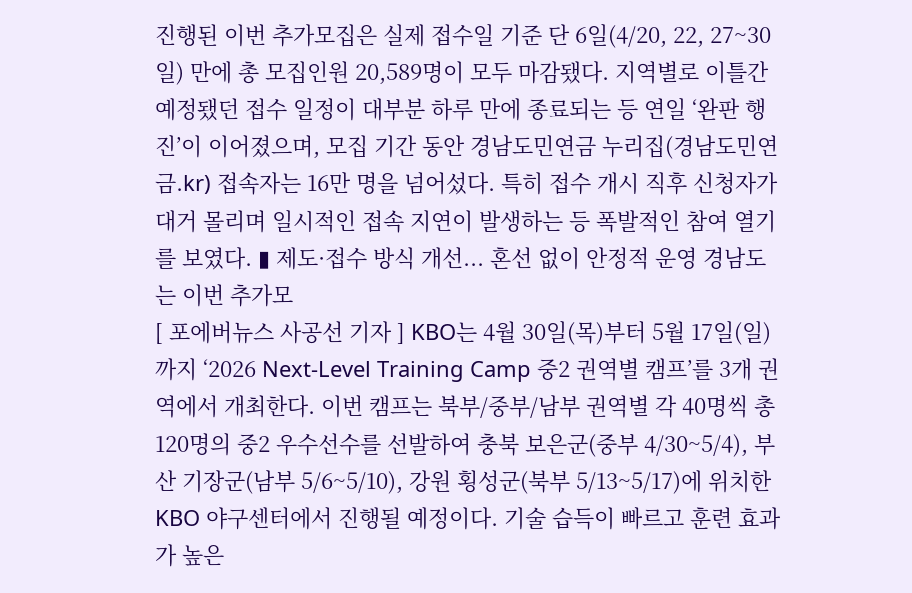진행된 이번 추가모집은 실제 접수일 기준 단 6일(4/20, 22, 27~30일) 만에 총 모집인원 20,589명이 모두 마감됐다. 지역별로 이틀간 예정됐던 접수 일정이 대부분 하루 만에 종료되는 등 연일 ‘완판 행진’이 이어졌으며, 모집 기간 동안 경남도민연금 누리집(경남도민연금.kr) 접속자는 16만 명을 넘어섰다. 특히 접수 개시 직후 신청자가 대거 몰리며 일시적인 접속 지연이 발생하는 등 폭발적인 참여 열기를 보였다. ▮ 제도·접수 방식 개선... 혼선 없이 안정적 운영 경남도는 이번 추가모
[ 포에버뉴스 사공선 기자 ] KBO는 4월 30일(목)부터 5월 17일(일)까지 ‘2026 Next-Level Training Camp 중2 권역별 캠프’를 3개 권역에서 개최한다. 이번 캠프는 북부/중부/남부 권역별 각 40명씩 총 120명의 중2 우수선수를 선발하여 충북 보은군(중부 4/30~5/4), 부산 기장군(남부 5/6~5/10), 강원 횡성군(북부 5/13~5/17)에 위치한 KBO 야구센터에서 진행될 예정이다. 기술 습득이 빠르고 훈련 효과가 높은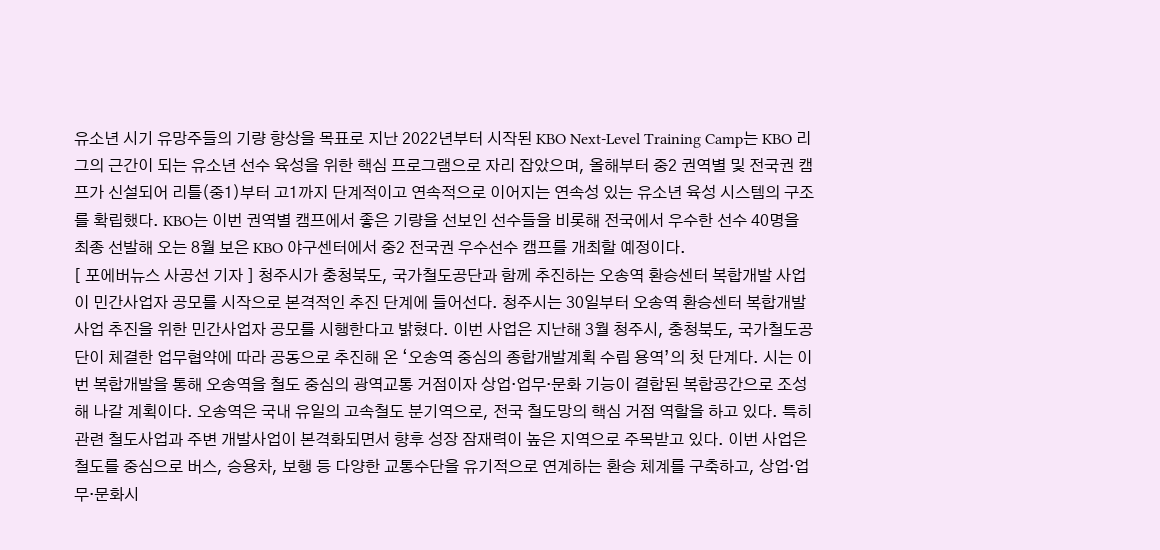유소년 시기 유망주들의 기량 향상을 목표로 지난 2022년부터 시작된 KBO Next-Level Training Camp는 KBO 리그의 근간이 되는 유소년 선수 육성을 위한 핵심 프로그램으로 자리 잡았으며, 올해부터 중2 권역별 및 전국권 캠프가 신설되어 리틀(중1)부터 고1까지 단계적이고 연속적으로 이어지는 연속성 있는 유소년 육성 시스템의 구조를 확립했다. KBO는 이번 권역별 캠프에서 좋은 기량을 선보인 선수들을 비롯해 전국에서 우수한 선수 40명을 최종 선발해 오는 8월 보은 KBO 야구센터에서 중2 전국권 우수선수 캠프를 개최할 예정이다.
[ 포에버뉴스 사공선 기자 ] 청주시가 충청북도, 국가철도공단과 함께 추진하는 오송역 환승센터 복합개발 사업이 민간사업자 공모를 시작으로 본격적인 추진 단계에 들어선다. 청주시는 30일부터 오송역 환승센터 복합개발 사업 추진을 위한 민간사업자 공모를 시행한다고 밝혔다. 이번 사업은 지난해 3월 청주시, 충청북도, 국가철도공단이 체결한 업무협약에 따라 공동으로 추진해 온 ‘오송역 중심의 종합개발계획 수립 용역’의 첫 단계다. 시는 이번 복합개발을 통해 오송역을 철도 중심의 광역교통 거점이자 상업·업무·문화 기능이 결합된 복합공간으로 조성해 나갈 계획이다. 오송역은 국내 유일의 고속철도 분기역으로, 전국 철도망의 핵심 거점 역할을 하고 있다. 특히 관련 철도사업과 주변 개발사업이 본격화되면서 향후 성장 잠재력이 높은 지역으로 주목받고 있다. 이번 사업은 철도를 중심으로 버스, 승용차, 보행 등 다양한 교통수단을 유기적으로 연계하는 환승 체계를 구축하고, 상업·업무·문화시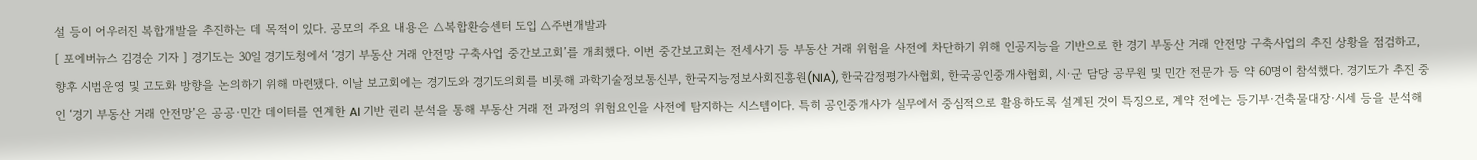설 등이 어우러진 복합개발을 추진하는 데 목적이 있다. 공모의 주요 내용은 △복합환승센터 도입 △주변개발과
[ 포에버뉴스 김경순 기자 ] 경기도는 30일 경기도청에서 ‘경기 부동산 거래 안전망 구축사업 중간보고회’를 개최했다. 이번 중간보고회는 전세사기 등 부동산 거래 위험을 사전에 차단하기 위해 인공지능을 기반으로 한 경기 부동산 거래 안전망 구축사업의 추진 상황을 점검하고, 향후 시범운영 및 고도화 방향을 논의하기 위해 마련됐다. 이날 보고회에는 경기도와 경기도의회를 비롯해 과학기술정보통신부, 한국지능정보사회진흥원(NIA), 한국감정평가사협회, 한국공인중개사협회, 시·군 담당 공무원 및 민간 전문가 등 약 60명이 참석했다. 경기도가 추진 중인 ‘경기 부동산 거래 안전망’은 공공·민간 데이터를 연계한 AI 기반 권리 분석을 통해 부동산 거래 전 과정의 위험요인을 사전에 탐지하는 시스템이다. 특히 공인중개사가 실무에서 중심적으로 활용하도록 설계된 것이 특징으로, 계약 전에는 등기부·건축물대장·시세 등을 분석해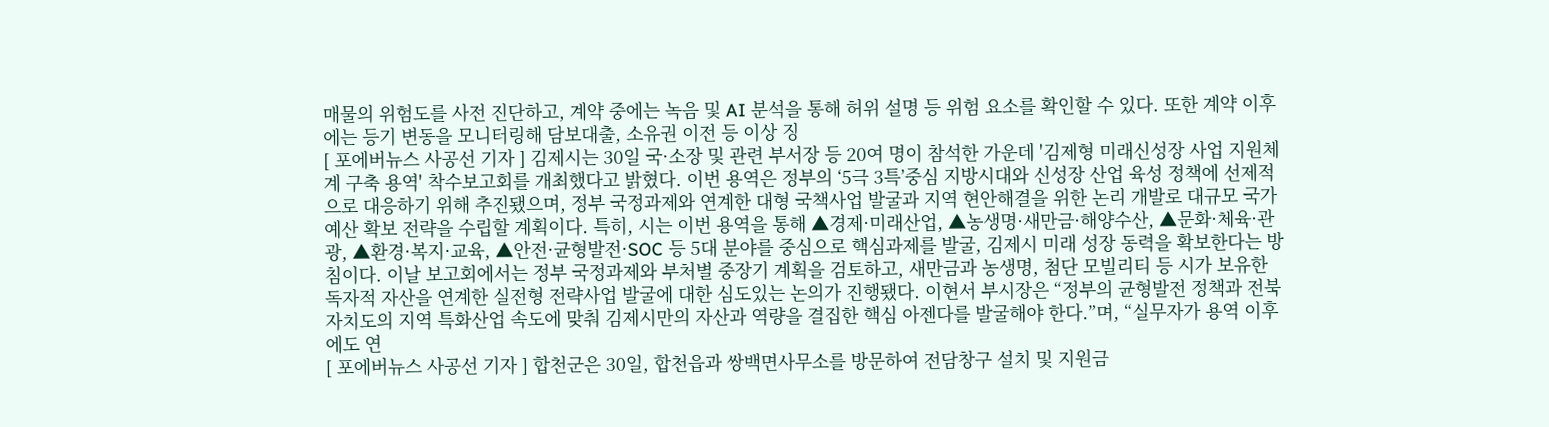매물의 위험도를 사전 진단하고, 계약 중에는 녹음 및 AI 분석을 통해 허위 설명 등 위험 요소를 확인할 수 있다. 또한 계약 이후에는 등기 변동을 모니터링해 담보대출, 소유권 이전 등 이상 징
[ 포에버뉴스 사공선 기자 ] 김제시는 30일 국·소장 및 관련 부서장 등 20여 명이 참석한 가운데 '김제형 미래신성장 사업 지원체계 구축 용역' 착수보고회를 개최했다고 밝혔다. 이번 용역은 정부의 ‘5극 3특’중심 지방시대와 신성장 산업 육성 정책에 선제적으로 대응하기 위해 추진됐으며, 정부 국정과제와 연계한 대형 국책사업 발굴과 지역 현안해결을 위한 논리 개발로 대규모 국가예산 확보 전략을 수립할 계획이다. 특히, 시는 이번 용역을 통해 ▲경제·미래산업, ▲농생명·새만금·해양수산, ▲문화·체육·관광, ▲환경·복지·교육, ▲안전·균형발전·SOC 등 5대 분야를 중심으로 핵심과제를 발굴, 김제시 미래 성장 동력을 확보한다는 방침이다. 이날 보고회에서는 정부 국정과제와 부처별 중장기 계획을 검토하고, 새만금과 농생명, 첨단 모빌리티 등 시가 보유한 독자적 자산을 연계한 실전형 전략사업 발굴에 대한 심도있는 논의가 진행됐다. 이현서 부시장은 “정부의 균형발전 정책과 전북자치도의 지역 특화산업 속도에 맞춰 김제시만의 자산과 역량을 결집한 핵심 아젠다를 발굴해야 한다.”며, “실무자가 용역 이후에도 연
[ 포에버뉴스 사공선 기자 ] 합천군은 30일, 합천읍과 쌍백면사무소를 방문하여 전담창구 설치 및 지원금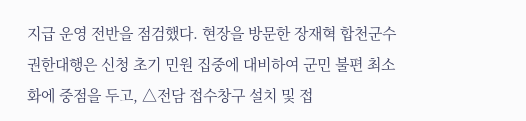지급 운영 전반을 점검했다. 현장을 방문한 장재혁 합천군수 권한대행은 신청 초기 민원 집중에 대비하여 군민 불편 최소화에 중점을 두고, △전담 접수창구 설치 및 접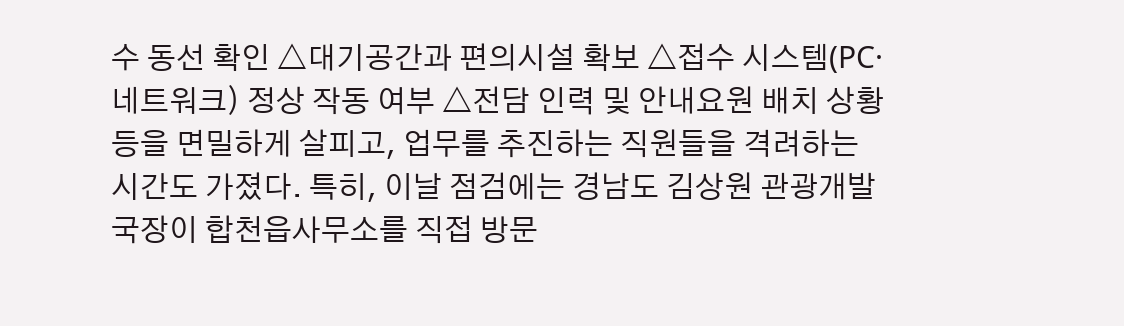수 동선 확인 △대기공간과 편의시설 확보 △접수 시스템(PC·네트워크) 정상 작동 여부 △전담 인력 및 안내요원 배치 상황 등을 면밀하게 살피고, 업무를 추진하는 직원들을 격려하는 시간도 가졌다. 특히, 이날 점검에는 경남도 김상원 관광개발국장이 합천읍사무소를 직접 방문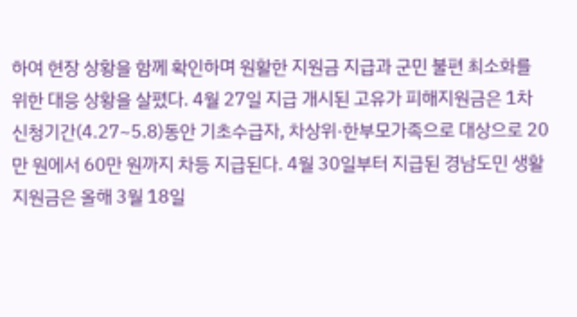하여 현장 상황을 함께 확인하며 원활한 지원금 지급과 군민 불편 최소화를 위한 대응 상황을 살폈다. 4월 27일 지급 개시된 고유가 피해지원금은 1차 신청기간(4.27~5.8)동안 기초수급자, 차상위·한부모가족으로 대상으로 20만 원에서 60만 원까지 차등 지급된다. 4월 30일부터 지급된 경남도민 생활지원금은 올해 3월 18일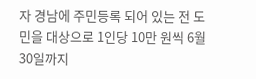자 경남에 주민등록 되어 있는 전 도민을 대상으로 1인당 10만 원씩 6월 30일까지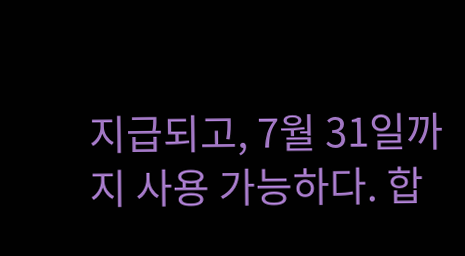지급되고, 7월 31일까지 사용 가능하다. 합